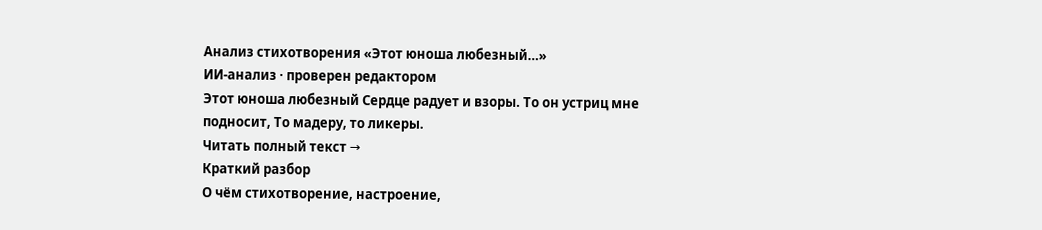Анализ стихотворения «Этот юноша любезный…»
ИИ-анализ · проверен редактором
Этот юноша любезный Сердце радует и взоры. То он устриц мне подносит, То мадеру, то ликеры.
Читать полный текст →
Краткий разбор
О чём стихотворение, настроение,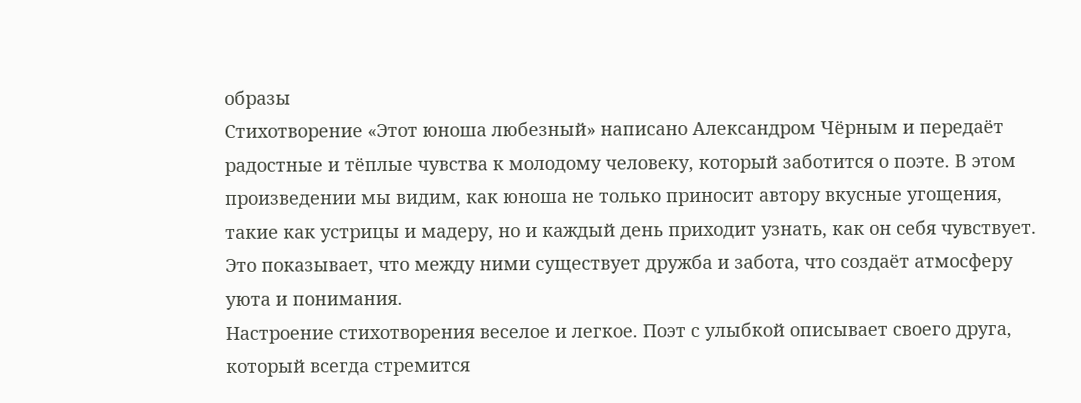образы
Стихотворение «Этот юноша любезный» написано Александром Чёрным и передаёт радостные и тёплые чувства к молодому человеку, который заботится о поэте. В этом произведении мы видим, как юноша не только приносит автору вкусные угощения, такие как устрицы и мадеру, но и каждый день приходит узнать, как он себя чувствует. Это показывает, что между ними существует дружба и забота, что создаёт атмосферу уюта и понимания.
Настроение стихотворения веселое и легкое. Поэт с улыбкой описывает своего друга, который всегда стремится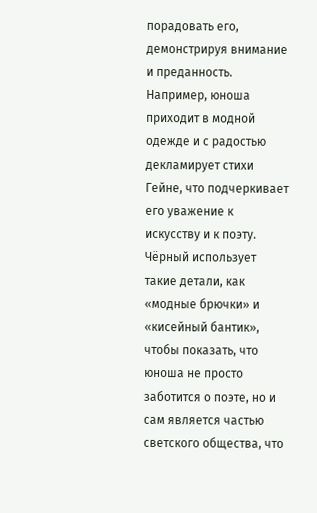порадовать его, демонстрируя внимание и преданность. Например, юноша приходит в модной одежде и с радостью декламирует стихи Гейне, что подчеркивает его уважение к искусству и к поэту. Чёрный использует такие детали, как «модные брючки» и «кисейный бантик», чтобы показать, что юноша не просто заботится о поэте, но и сам является частью светского общества, что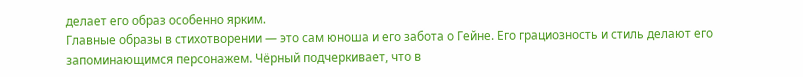делает его образ особенно ярким.
Главные образы в стихотворении — это сам юноша и его забота о Гейне. Его грациозность и стиль делают его запоминающимся персонажем. Чёрный подчеркивает, что в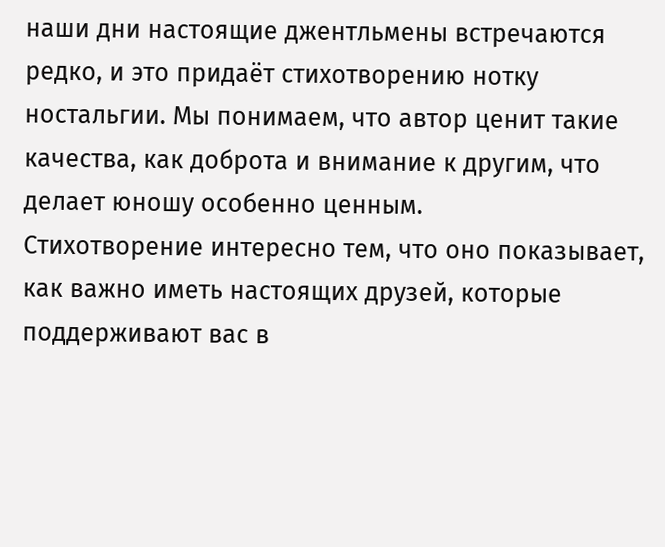наши дни настоящие джентльмены встречаются редко, и это придаёт стихотворению нотку ностальгии. Мы понимаем, что автор ценит такие качества, как доброта и внимание к другим, что делает юношу особенно ценным.
Стихотворение интересно тем, что оно показывает, как важно иметь настоящих друзей, которые поддерживают вас в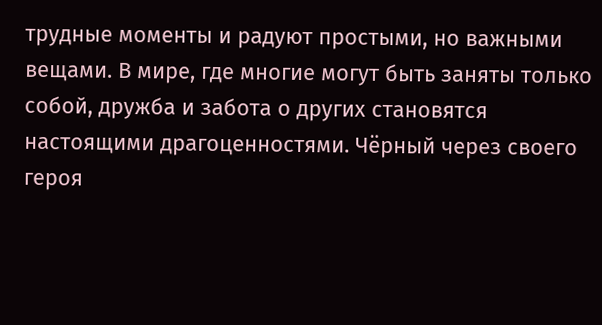трудные моменты и радуют простыми, но важными вещами. В мире, где многие могут быть заняты только собой, дружба и забота о других становятся настоящими драгоценностями. Чёрный через своего героя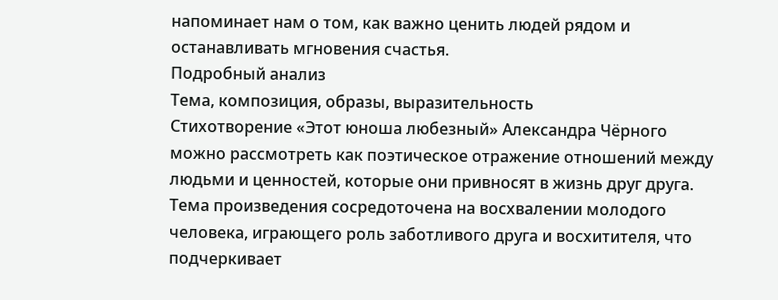напоминает нам о том, как важно ценить людей рядом и останавливать мгновения счастья.
Подробный анализ
Тема, композиция, образы, выразительность
Стихотворение «Этот юноша любезный» Александра Чёрного можно рассмотреть как поэтическое отражение отношений между людьми и ценностей, которые они привносят в жизнь друг друга. Тема произведения сосредоточена на восхвалении молодого человека, играющего роль заботливого друга и восхитителя, что подчеркивает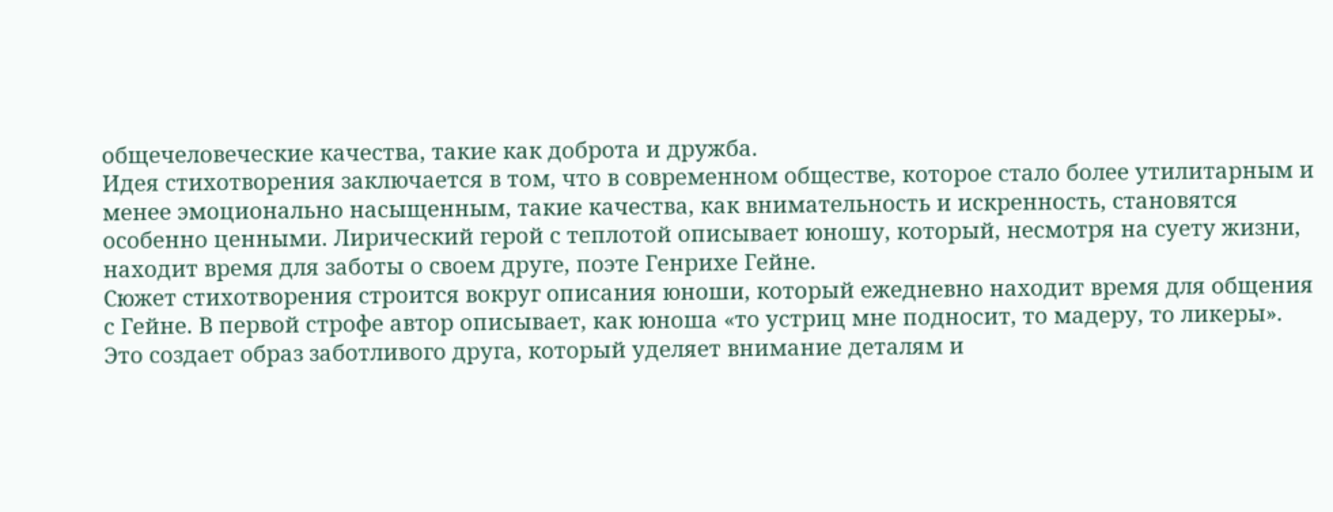общечеловеческие качества, такие как доброта и дружба.
Идея стихотворения заключается в том, что в современном обществе, которое стало более утилитарным и менее эмоционально насыщенным, такие качества, как внимательность и искренность, становятся особенно ценными. Лирический герой с теплотой описывает юношу, который, несмотря на суету жизни, находит время для заботы о своем друге, поэте Генрихе Гейне.
Сюжет стихотворения строится вокруг описания юноши, который ежедневно находит время для общения с Гейне. В первой строфе автор описывает, как юноша «то устриц мне подносит, то мадеру, то ликеры». Это создает образ заботливого друга, который уделяет внимание деталям и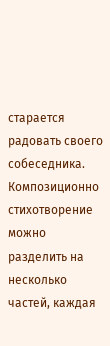старается радовать своего собеседника. Композиционно стихотворение можно разделить на несколько частей, каждая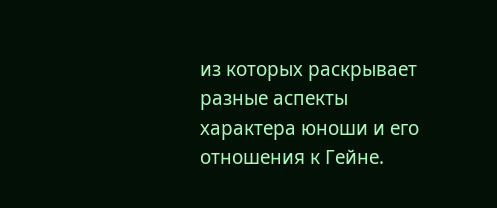из которых раскрывает разные аспекты характера юноши и его отношения к Гейне.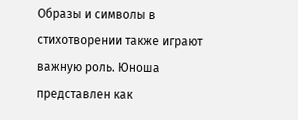Образы и символы в стихотворении также играют важную роль. Юноша представлен как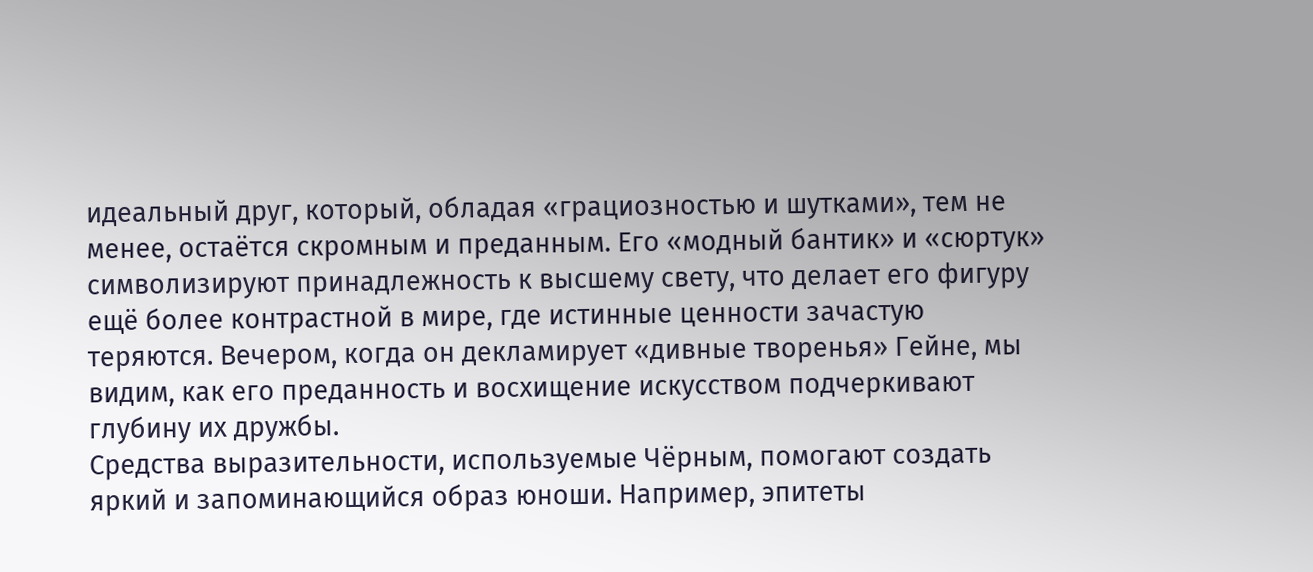идеальный друг, который, обладая «грациозностью и шутками», тем не менее, остаётся скромным и преданным. Его «модный бантик» и «сюртук» символизируют принадлежность к высшему свету, что делает его фигуру ещё более контрастной в мире, где истинные ценности зачастую теряются. Вечером, когда он декламирует «дивные творенья» Гейне, мы видим, как его преданность и восхищение искусством подчеркивают глубину их дружбы.
Средства выразительности, используемые Чёрным, помогают создать яркий и запоминающийся образ юноши. Например, эпитеты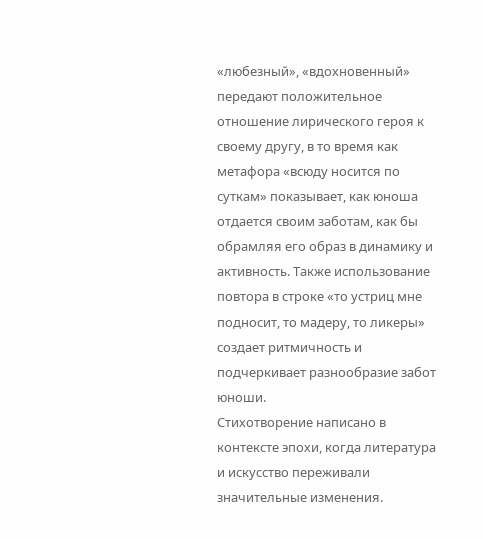«любезный», «вдохновенный» передают положительное отношение лирического героя к своему другу, в то время как метафора «всюду носится по суткам» показывает, как юноша отдается своим заботам, как бы обрамляя его образ в динамику и активность. Также использование повтора в строке «то устриц мне подносит, то мадеру, то ликеры» создает ритмичность и подчеркивает разнообразие забот юноши.
Стихотворение написано в контексте эпохи, когда литература и искусство переживали значительные изменения.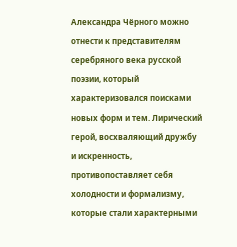Александра Чёрного можно отнести к представителям серебряного века русской поэзии, который характеризовался поисками новых форм и тем. Лирический герой, восхваляющий дружбу и искренность, противопоставляет себя холодности и формализму, которые стали характерными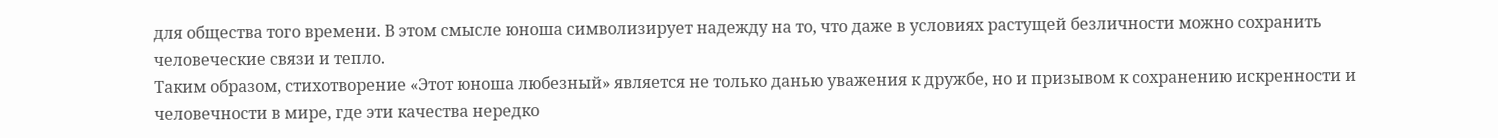для общества того времени. В этом смысле юноша символизирует надежду на то, что даже в условиях растущей безличности можно сохранить человеческие связи и тепло.
Таким образом, стихотворение «Этот юноша любезный» является не только данью уважения к дружбе, но и призывом к сохранению искренности и человечности в мире, где эти качества нередко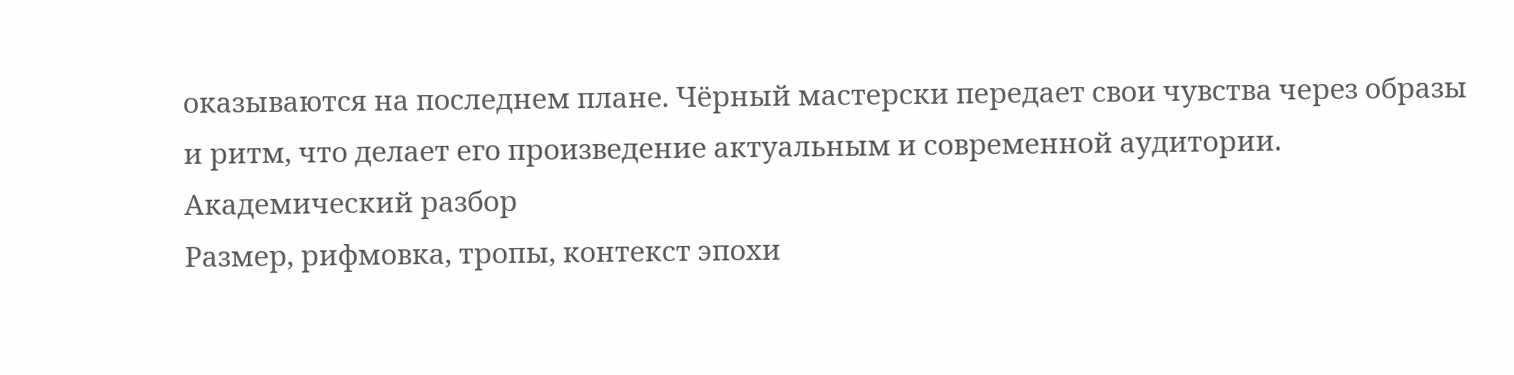оказываются на последнем плане. Чёрный мастерски передает свои чувства через образы и ритм, что делает его произведение актуальным и современной аудитории.
Академический разбор
Размер, рифмовка, тропы, контекст эпохи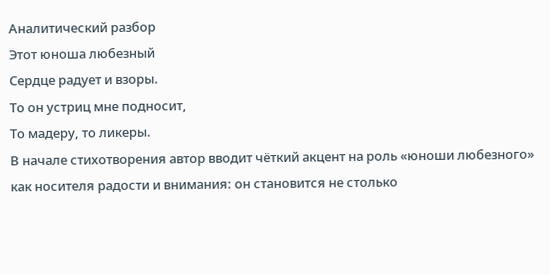Аналитический разбор
Этот юноша любезный
Сердце радует и взоры.
То он устриц мне подносит,
То мадеру, то ликеры.
В начале стихотворения автор вводит чёткий акцент на роль «юноши любезного» как носителя радости и внимания: он становится не столько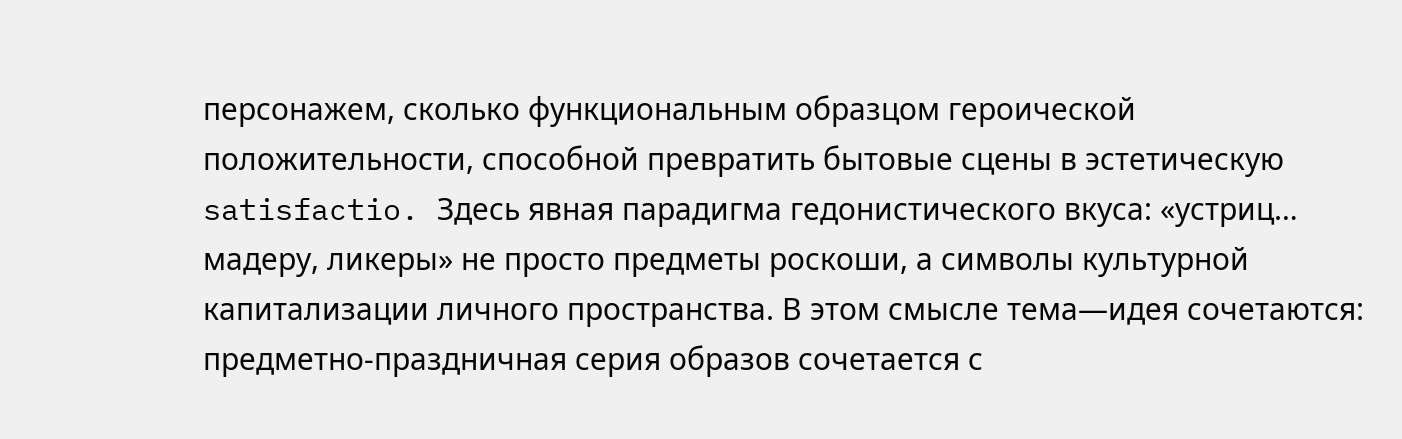персонажем, сколько функциональным образцом героической положительности, способной превратить бытовые сцены в эстетическую satisfactio. Здесь явная парадигма гедонистического вкуса: «устриц… мадеру, ликеры» не просто предметы роскоши, а символы культурной капитализации личного пространства. В этом смысле тема—идея сочетаются: предметно-праздничная серия образов сочетается с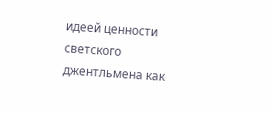идеей ценности светского джентльмена как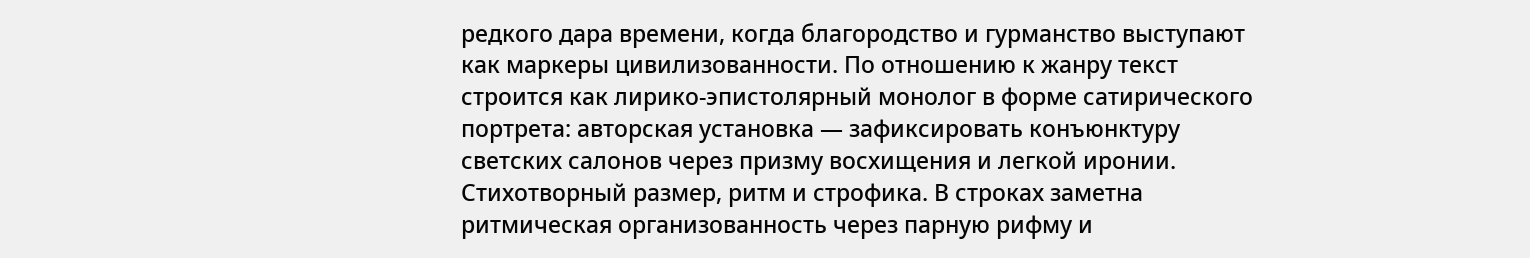редкого дара времени, когда благородство и гурманство выступают как маркеры цивилизованности. По отношению к жанру текст строится как лирико-эпистолярный монолог в форме сатирического портрета: авторская установка — зафиксировать конъюнктуру светских салонов через призму восхищения и легкой иронии.
Стихотворный размер, ритм и строфика. В строках заметна ритмическая организованность через парную рифму и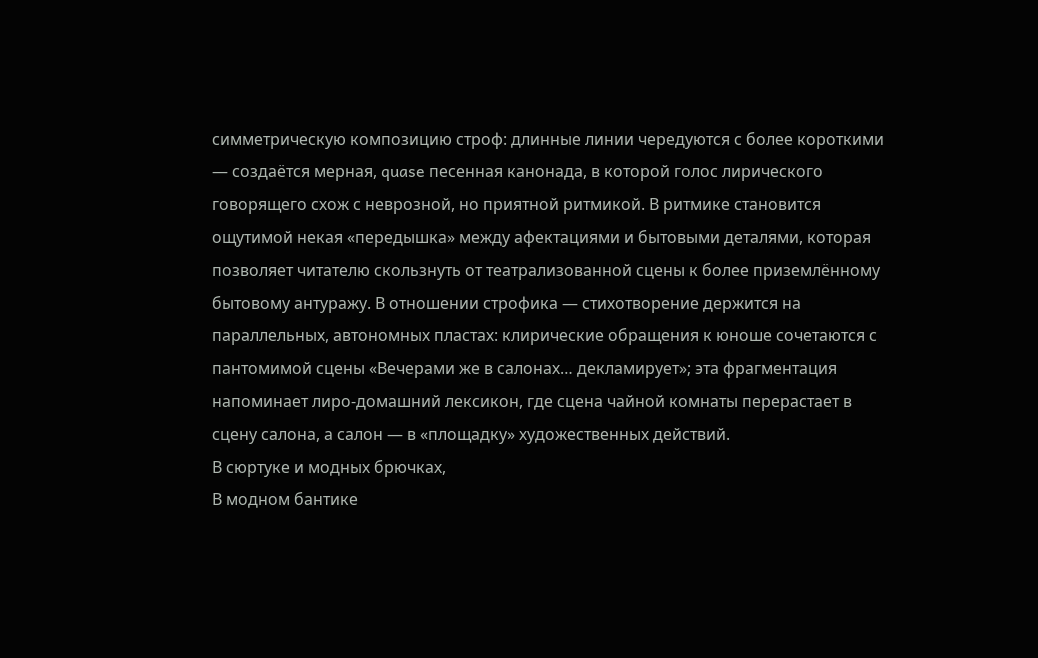симметрическую композицию строф: длинные линии чередуются с более короткими — создаётся мерная, quase песенная канонада, в которой голос лирического говорящего схож с неврозной, но приятной ритмикой. В ритмике становится ощутимой некая «передышка» между афектациями и бытовыми деталями, которая позволяет читателю скользнуть от театрализованной сцены к более приземлённому бытовому антуражу. В отношении строфика — стихотворение держится на параллельных, автономных пластах: клирические обращения к юноше сочетаются с пантомимой сцены «Вечерами же в салонах… декламирует»; эта фрагментация напоминает лиро‑домашний лексикон, где сцена чайной комнаты перерастает в сцену салона, а салон — в «площадку» художественных действий.
В сюртуке и модных брючках,
В модном бантике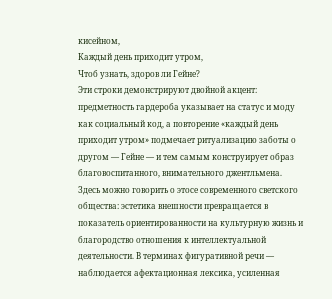кисейном,
Каждый день приходит утром,
Чтоб узнать, здоров ли Гейне?
Эти строки демонстрируют двойной акцент: предметность гардероба указывает на статус и моду как социальный код, а повторение «каждый день приходит утром» подмечает ритуализацию заботы о другом — Гейне — и тем самым конструирует образ благовоспитанного, внимательного джентльмена. Здесь можно говорить о этосе современного светского общества: эстетика внешности превращается в показатель ориентированности на культурную жизнь и благородство отношения к интеллектуальной деятельности. В терминах фигуративной речи — наблюдается афектационная лексика, усиленная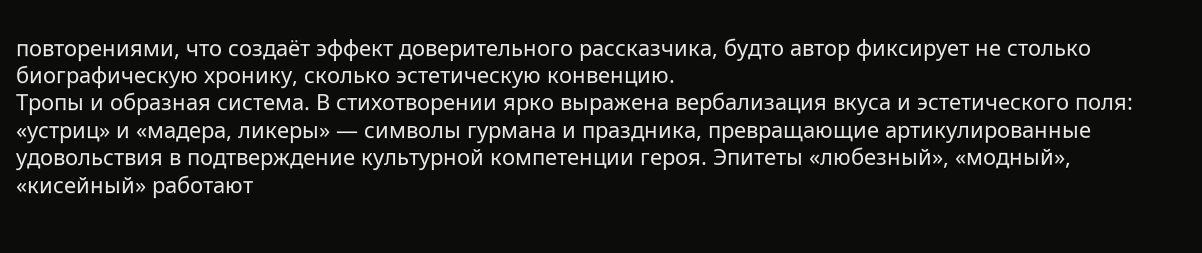повторениями, что создаёт эффект доверительного рассказчика, будто автор фиксирует не столько биографическую хронику, сколько эстетическую конвенцию.
Тропы и образная система. В стихотворении ярко выражена вербализация вкуса и эстетического поля: «устриц» и «мадера, ликеры» — символы гурмана и праздника, превращающие артикулированные удовольствия в подтверждение культурной компетенции героя. Эпитеты «любезный», «модный», «кисейный» работают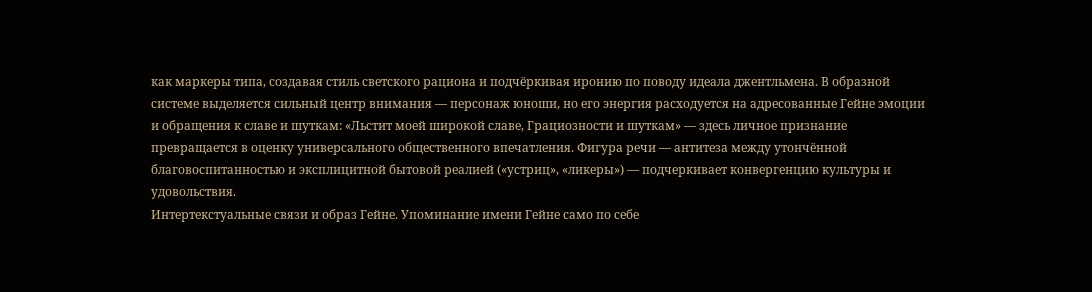как маркеры типа, создавая стиль светского рациона и подчёркивая иронию по поводу идеала джентльмена. В образной системе выделяется сильный центр внимания — персонаж юноши, но его энергия расходуется на адресованные Гейне эмоции и обращения к славе и шуткам: «Льстит моей широкой славе, Грациозности и шуткам» — здесь личное признание превращается в оценку универсального общественного впечатления. Фигура речи — антитеза между утончённой благовоспитанностью и эксплицитной бытовой реалией («устриц», «ликеры») — подчеркивает конвергенцию культуры и удовольствия.
Интертекстуальные связи и образ Гейне. Упоминание имени Гейне само по себе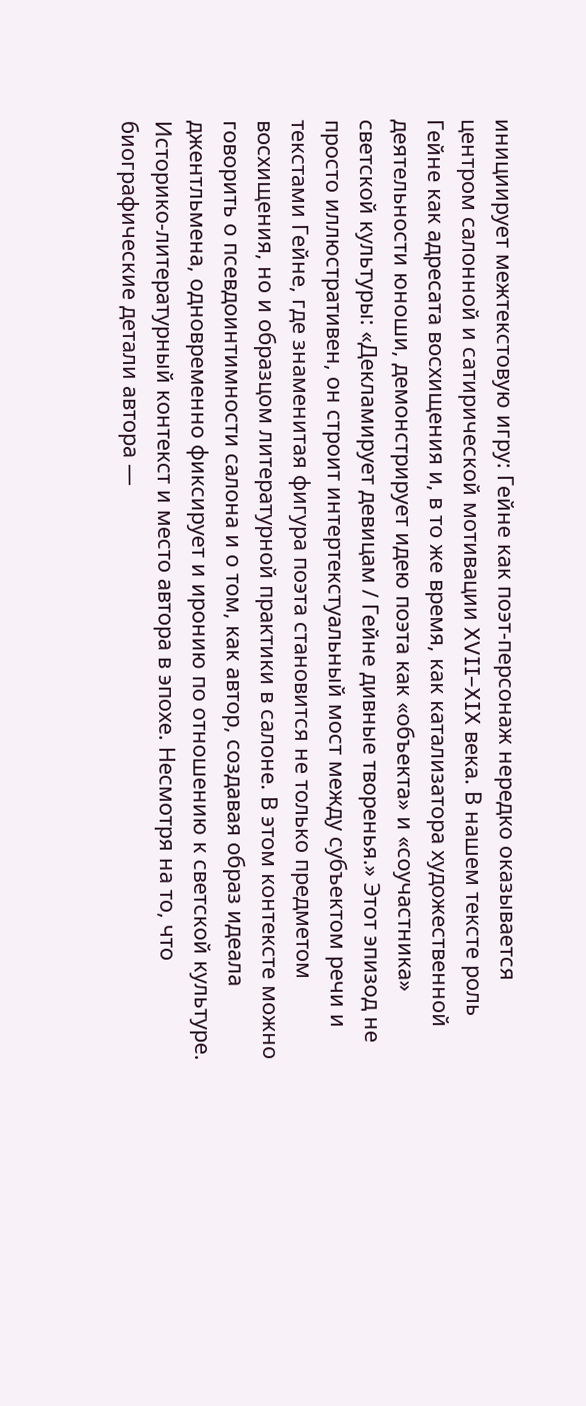инициирует межтекстовую игру: Гейне как поэт-персонаж нередко оказывается центром салонной и сатирической мотивации XVII–XIX века. В нашем тексте роль Гейне как адресата восхищения и, в то же время, как катализатора художественной деятельности юноши, демонстрирует идею поэта как «объекта» и «соучастника» светской культуры: «Декламирует девицам / Гейне дивные творенья.» Этот эпизод не просто иллюстративен, он строит интертекстуальный мост между субъектом речи и текстами Гейне, где знаменитая фигура поэта становится не только предметом восхищения, но и образцом литературной практики в салоне. В этом контексте можно говорить о псевдоинтимности салона и о том, как автор, создавая образ идеала джентльмена, одновременно фиксирует и иронию по отношению к светской культуре.
Историко-литературный контекст и место автора в эпохе. Несмотря на то, что биографические детали автора —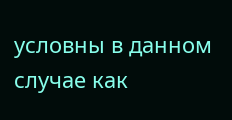условны в данном случае как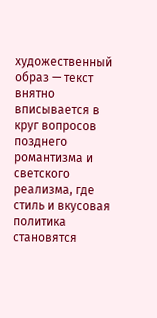художественный образ — текст внятно вписывается в круг вопросов позднего романтизма и светского реализма, где стиль и вкусовая политика становятся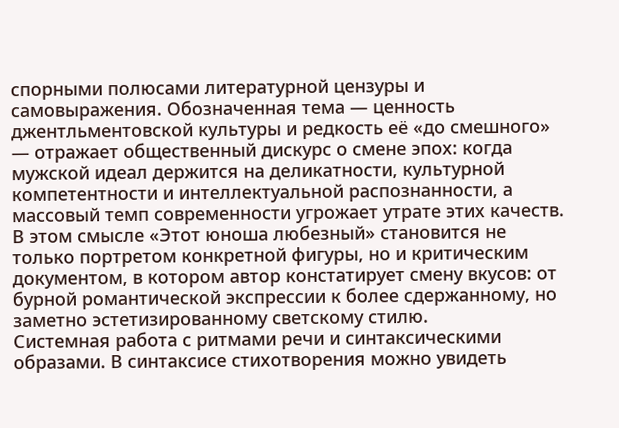спорными полюсами литературной цензуры и самовыражения. Обозначенная тема — ценность джентльментовской культуры и редкость её «до смешного» — отражает общественный дискурс о смене эпох: когда мужской идеал держится на деликатности, культурной компетентности и интеллектуальной распознанности, а массовый темп современности угрожает утрате этих качеств. В этом смысле «Этот юноша любезный» становится не только портретом конкретной фигуры, но и критическим документом, в котором автор констатирует смену вкусов: от бурной романтической экспрессии к более сдержанному, но заметно эстетизированному светскому стилю.
Системная работа с ритмами речи и синтаксическими образами. В синтаксисе стихотворения можно увидеть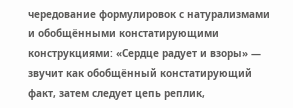чередование формулировок с натурализмами и обобщёнными констатирующими конструкциями: «Сердце радует и взоры» — звучит как обобщённый констатирующий факт, затем следует цепь реплик,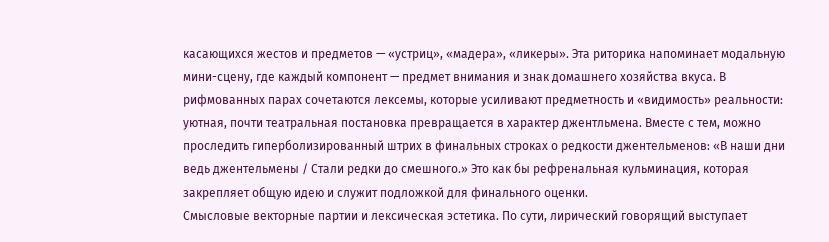касающихся жестов и предметов — «устриц», «мадера», «ликеры». Эта риторика напоминает модальную мини-сцену, где каждый компонент — предмет внимания и знак домашнего хозяйства вкуса. В рифмованных парах сочетаются лексемы, которые усиливают предметность и «видимость» реальности: уютная, почти театральная постановка превращается в характер джентльмена. Вместе с тем, можно проследить гиперболизированный штрих в финальных строках о редкости джентельменов: «В наши дни ведь джентельмены / Стали редки до смешного.» Это как бы рефренальная кульминация, которая закрепляет общую идею и служит подложкой для финального оценки.
Смысловые векторные партии и лексическая эстетика. По сути, лирический говорящий выступает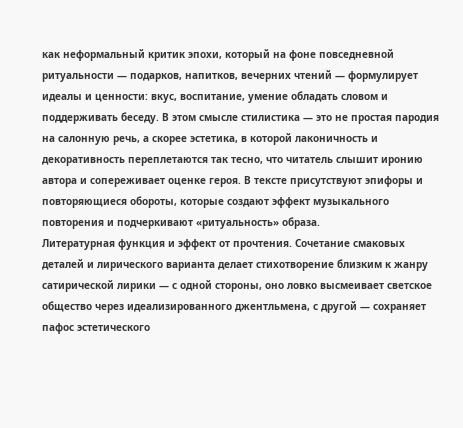как неформальный критик эпохи, который на фоне повседневной ритуальности — подарков, напитков, вечерних чтений — формулирует идеалы и ценности: вкус, воспитание, умение обладать словом и поддерживать беседу. В этом смысле стилистика — это не простая пародия на салонную речь, а скорее эстетика, в которой лаконичность и декоративность переплетаются так тесно, что читатель слышит иронию автора и сопереживает оценке героя. В тексте присутствуют эпифоры и повторяющиеся обороты, которые создают эффект музыкального повторения и подчеркивают «ритуальность» образа.
Литературная функция и эффект от прочтения. Сочетание смаковых деталей и лирического варианта делает стихотворение близким к жанру сатирической лирики — с одной стороны, оно ловко высмеивает светское общество через идеализированного джентльмена, с другой — сохраняет пафос эстетического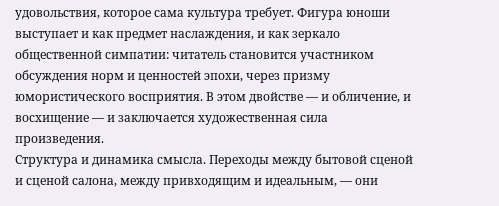удовольствия, которое сама культура требует. Фигура юноши выступает и как предмет наслаждения, и как зеркало общественной симпатии: читатель становится участником обсуждения норм и ценностей эпохи, через призму юмористического восприятия. В этом двойстве — и обличение, и восхищение — и заключается художественная сила произведения.
Структура и динамика смысла. Переходы между бытовой сценой и сценой салона, между привходящим и идеальным, — они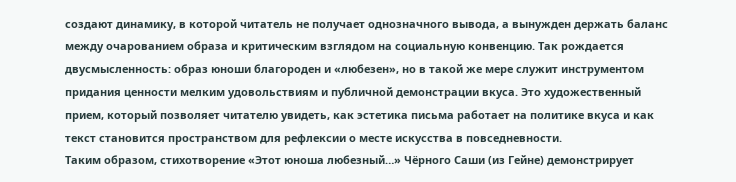создают динамику, в которой читатель не получает однозначного вывода, а вынужден держать баланс между очарованием образа и критическим взглядом на социальную конвенцию. Так рождается двусмысленность: образ юноши благороден и «любезен», но в такой же мере служит инструментом придания ценности мелким удовольствиям и публичной демонстрации вкуса. Это художественный прием, который позволяет читателю увидеть, как эстетика письма работает на политике вкуса и как текст становится пространством для рефлексии о месте искусства в повседневности.
Таким образом, стихотворение «Этот юноша любезный…» Чёрного Саши (из Гейне) демонстрирует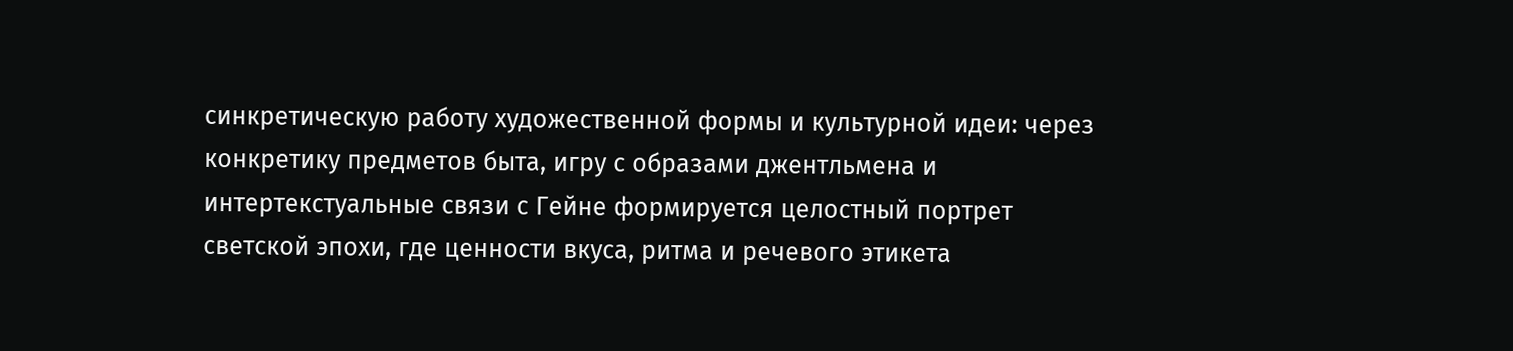синкретическую работу художественной формы и культурной идеи: через конкретику предметов быта, игру с образами джентльмена и интертекстуальные связи с Гейне формируется целостный портрет светской эпохи, где ценности вкуса, ритма и речевого этикета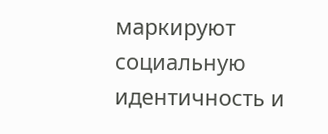маркируют социальную идентичность и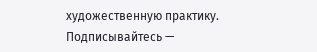художественную практику.
Подписывайтесь —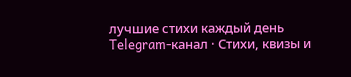лучшие стихи каждый день
Telegram-канал · Стихи, квизы и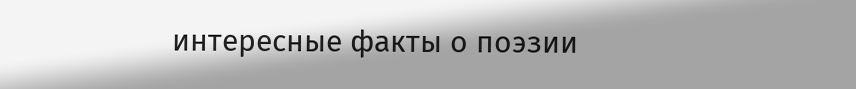интересные факты о поэзии